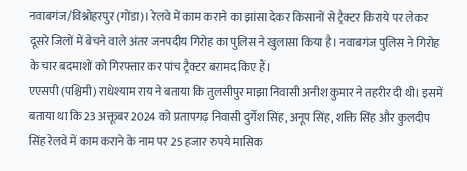नवाबगंज/विश्नोहरपुर (गोंडा)। रेलवे में काम कराने का झांसा देकर किसानों से ट्रैक्टर किराये पर लेकर दूसरे जिलों में बेचने वाले अंतर जनपदीय गिरोह का पुलिस ने खुलासा किया है। नवाबगंज पुलिस ने गिरोह के चार बदमाशों को गिरफ्तार कर पांच ट्रैक्टर बरामद किए हैं।
एएसपी (पश्चिमी) राधेश्याम राय ने बताया कि तुलसीपुर माझा निवासी अनीश कुमार ने तहरीर दी थी। इसमें बताया था कि 23 अक्तूबर 2024 को प्रतापगढ़ निवासी दुर्गेश सिंह, अनूप सिंह, शक्ति सिंह और कुलदीप सिंह रेलवे में काम कराने के नाम पर 25 हजार रुपये मासिक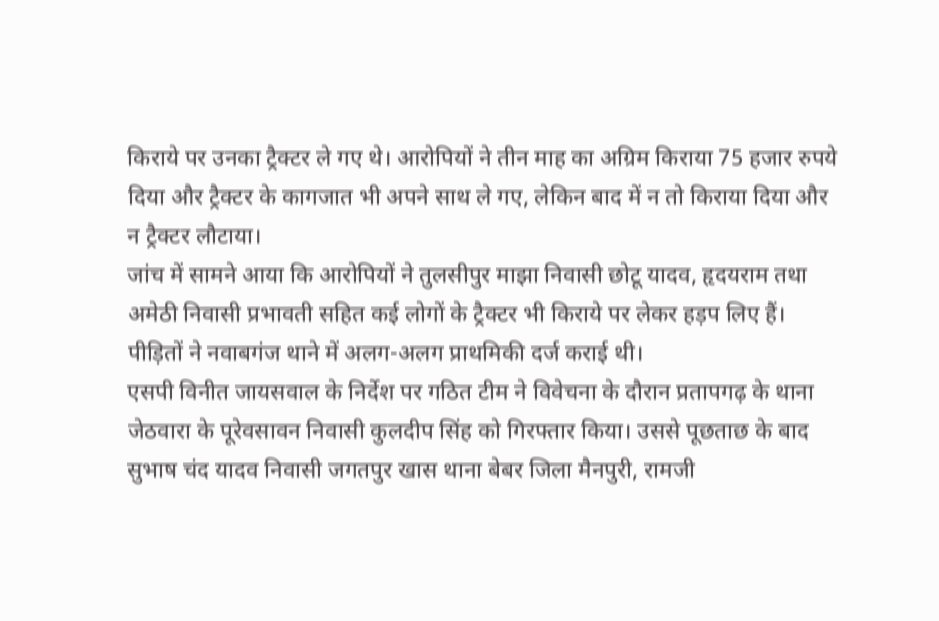किराये पर उनका ट्रैक्टर ले गए थे। आरोपियों ने तीन माह का अग्रिम किराया 75 हजार रुपये दिया और ट्रैक्टर के कागजात भी अपने साथ ले गए, लेकिन बाद में न तो किराया दिया और न ट्रैक्टर लौटाया।
जांच में सामने आया कि आरोपियों ने तुलसीपुर माझा निवासी छोटू यादव, हृदयराम तथा अमेठी निवासी प्रभावती सहित कई लोगों के ट्रैक्टर भी किराये पर लेकर हड़प लिए हैं। पीड़ितों ने नवाबगंज थाने में अलग-अलग प्राथमिकी दर्ज कराई थी।
एसपी विनीत जायसवाल के निर्देश पर गठित टीम ने विवेचना के दौरान प्रतापगढ़ के थाना जेठवारा के पूरेवसावन निवासी कुलदीप सिंह को गिरफ्तार किया। उससे पूछताछ के बाद सुभाष चंद यादव निवासी जगतपुर खास थाना बेबर जिला मैनपुरी, रामजी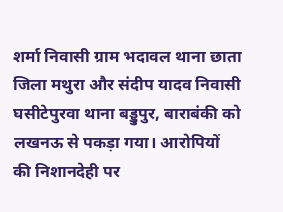शर्मा निवासी ग्राम भदावल थाना छाता जिला मथुरा और संदीप यादव निवासी घसीटेपुरवा थाना बड्डुपुर, बाराबंकी को लखनऊ से पकड़ा गया। आरोपियों की निशानदेही पर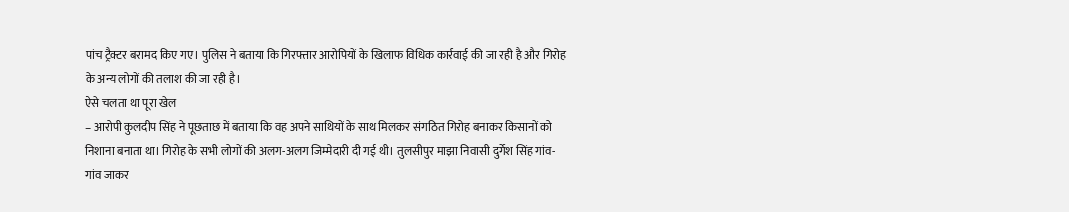पांच ट्रैक्टर बरामद किए गए। पुलिस ने बताया कि गिरफ्तार आरोपियों के खिलाफ विधिक कार्रवाई की जा रही है और गिरोह के अन्य लोगों की तलाश की जा रही है।
ऐसे चलता था पूरा खेल
– आरोपी कुलदीप सिंह ने पूछताछ में बताया कि वह अपने साथियों के साथ मिलकर संगठित गिरोह बनाकर किसानों को निशाना बनाता था। गिरोह के सभी लोगों की अलग-अलग जिम्मेदारी दी गई थी। तुलसीपुर माझा निवासी दुर्गेश सिंह गांव-गांव जाकर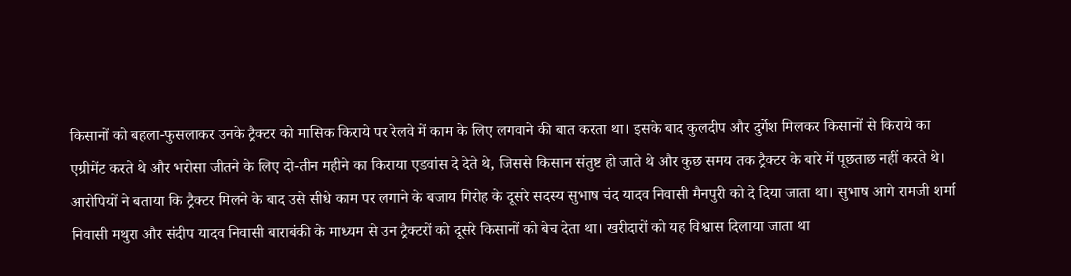किसानों को बहला-फुसलाकर उनके ट्रैक्टर को मासिक किराये पर रेलवे में काम के लिए लगवाने की बात करता था। इसके बाद कुलदीप और दुर्गेश मिलकर किसानों से किराये का एग्रीमेंट करते थे और भरोसा जीतने के लिए दो-तीन महीने का किराया एडवांस दे देते थे, जिससे किसान संतुष्ट हो जाते थे और कुछ समय तक ट्रैक्टर के बारे में पूछताछ नहीं करते थे।
आरोपियों ने बताया कि ट्रैक्टर मिलने के बाद उसे सीधे काम पर लगाने के बजाय गिरोह के दूसरे सदस्य सुभाष चंद यादव निवासी मैनपुरी को दे दिया जाता था। सुभाष आगे रामजी शर्मा निवासी मथुरा और संदीप यादव निवासी बाराबंकी के माध्यम से उन ट्रैक्टरों को दूसरे किसानों को बेच देता था। खरीदारों को यह विश्वास दिलाया जाता था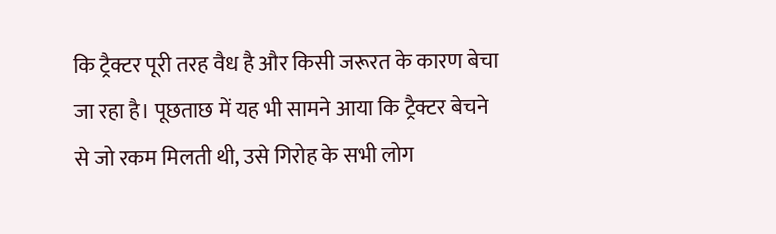कि ट्रैक्टर पूरी तरह वैध है और किसी जरूरत के कारण बेचा जा रहा है। पूछताछ में यह भी सामने आया कि ट्रैक्टर बेचने से जो रकम मिलती थी, उसे गिरोह के सभी लोग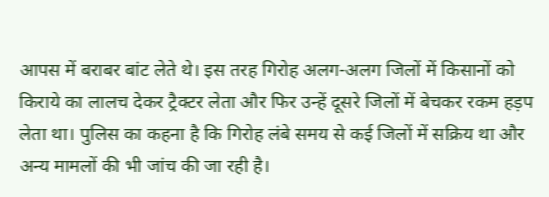आपस में बराबर बांट लेते थे। इस तरह गिरोह अलग-अलग जिलों में किसानों को किराये का लालच देकर ट्रैक्टर लेता और फिर उन्हें दूसरे जिलों में बेचकर रकम हड़प लेता था। पुलिस का कहना है कि गिरोह लंबे समय से कई जिलों में सक्रिय था और अन्य मामलों की भी जांच की जा रही है।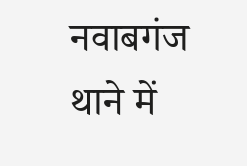नवाबगंज थाने में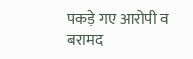पकड़े गए आरोपी व बरामद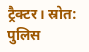ट्रैक्टर। स्रोत: पुलिस